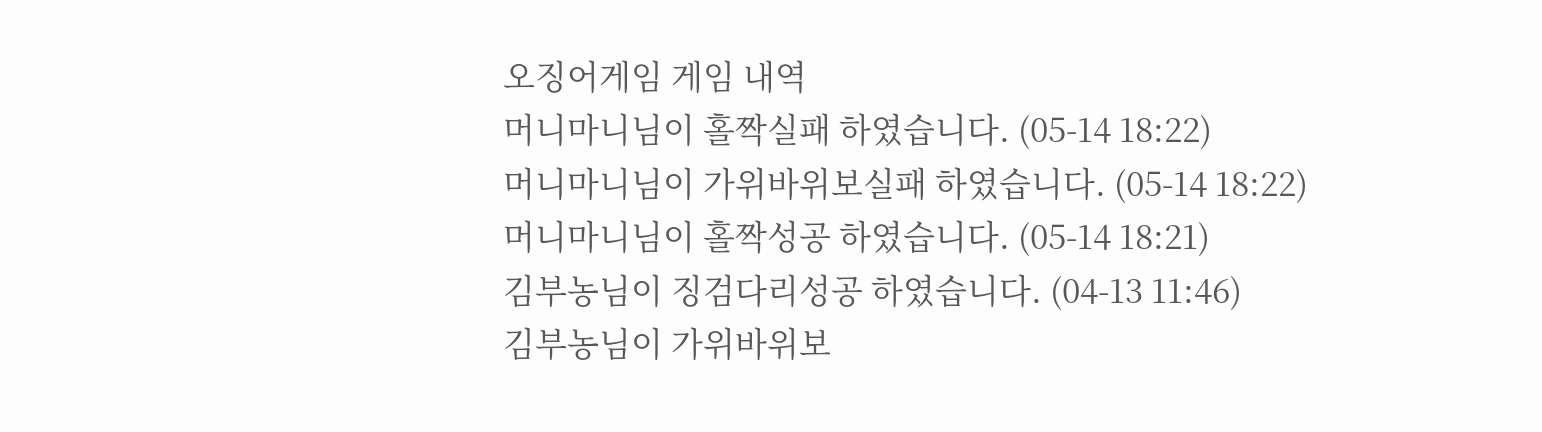오징어게임 게임 내역
머니마니님이 홀짝실패 하였습니다. (05-14 18:22)
머니마니님이 가위바위보실패 하였습니다. (05-14 18:22)
머니마니님이 홀짝성공 하였습니다. (05-14 18:21)
김부농님이 징검다리성공 하였습니다. (04-13 11:46)
김부농님이 가위바위보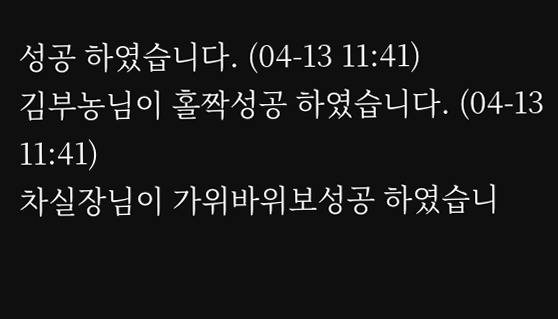성공 하였습니다. (04-13 11:41)
김부농님이 홀짝성공 하였습니다. (04-13 11:41)
차실장님이 가위바위보성공 하였습니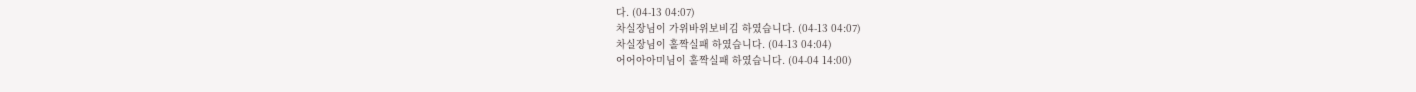다. (04-13 04:07)
차실장님이 가위바위보비김 하였습니다. (04-13 04:07)
차실장님이 홀짝실패 하였습니다. (04-13 04:04)
어어아아미님이 홀짝실패 하였습니다. (04-04 14:00)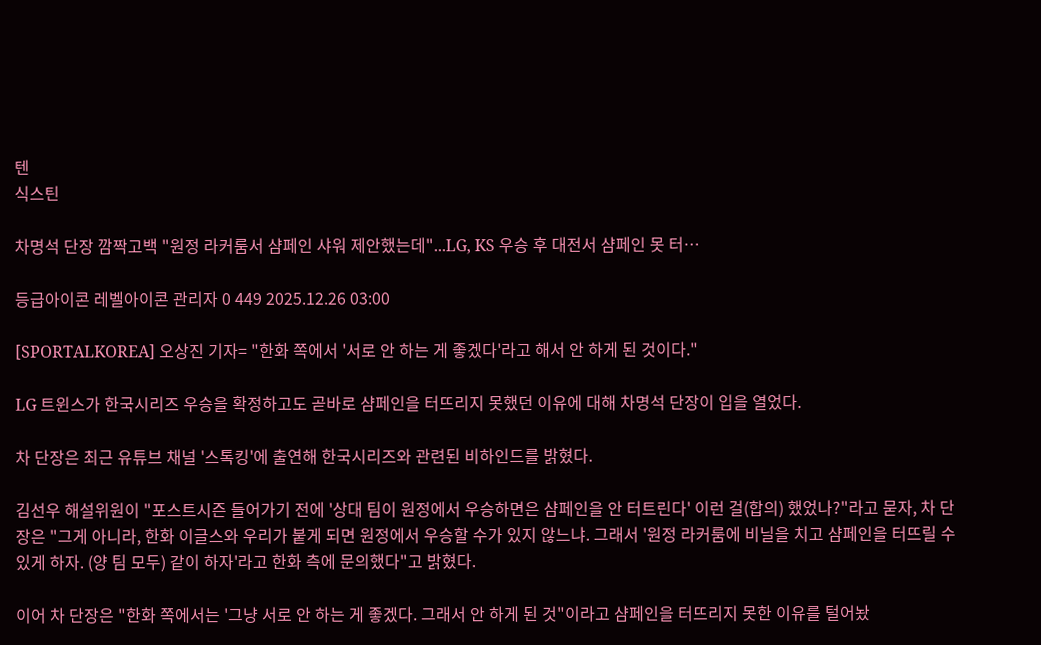텐
식스틴

차명석 단장 깜짝고백 "원정 라커룸서 샴페인 샤워 제안했는데"...LG, KS 우승 후 대전서 샴페인 못 터…

등급아이콘 레벨아이콘 관리자 0 449 2025.12.26 03:00

[SPORTALKOREA] 오상진 기자= "한화 쪽에서 '서로 안 하는 게 좋겠다'라고 해서 안 하게 된 것이다."

LG 트윈스가 한국시리즈 우승을 확정하고도 곧바로 샴페인을 터뜨리지 못했던 이유에 대해 차명석 단장이 입을 열었다.

차 단장은 최근 유튜브 채널 '스톡킹'에 출연해 한국시리즈와 관련된 비하인드를 밝혔다.

김선우 해설위원이 "포스트시즌 들어가기 전에 '상대 팀이 원정에서 우승하면은 샴페인을 안 터트린다' 이런 걸(합의) 했었나?"라고 묻자, 차 단장은 "그게 아니라, 한화 이글스와 우리가 붙게 되면 원정에서 우승할 수가 있지 않느냐. 그래서 '원정 라커룸에 비닐을 치고 샴페인을 터뜨릴 수 있게 하자. (양 팀 모두) 같이 하자'라고 한화 측에 문의했다"고 밝혔다.

이어 차 단장은 "한화 쪽에서는 '그냥 서로 안 하는 게 좋겠다. 그래서 안 하게 된 것"이라고 샴페인을 터뜨리지 못한 이유를 털어놨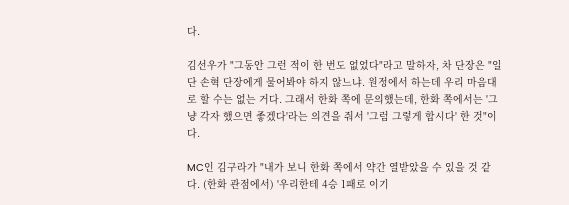다.

김선우가 "그동안 그런 적이 한 번도 없었다"라고 말하자, 차 단장은 "일단 손혁 단장에게 물어봐야 하지 않느냐. 원정에서 하는데 우리 마음대로 할 수는 없는 거다. 그래서 한화 쪽에 문의했는데, 한화 쪽에서는 '그냥 각자 했으면 좋겠다'라는 의견을 줘서 '그럼 그렇게 합시다' 한 것"이다.

MC인 김구라가 "내가 보니 한화 쪽에서 약간 열받았을 수 있을 것 같다. (한화 관점에서) '우리한테 4승 1패로 이기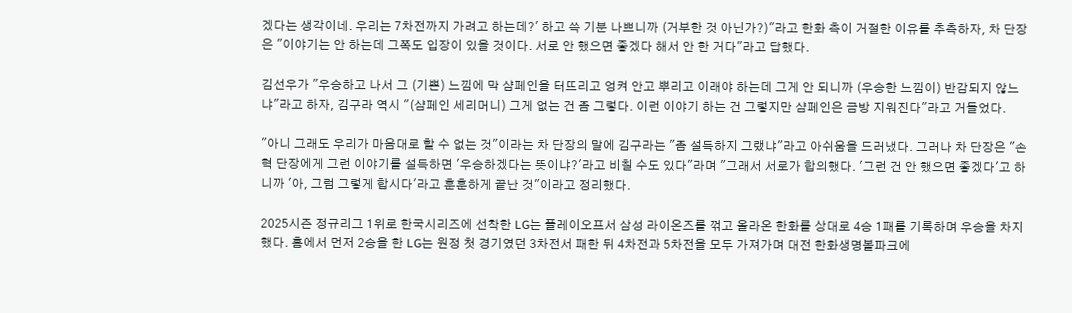겠다는 생각이네. 우리는 7차전까지 가려고 하는데?' 하고 쓱 기분 나쁘니까 (거부한 것 아닌가?)"라고 한화 측이 거절한 이유를 추측하자, 차 단장은 "이야기는 안 하는데 그쪽도 입장이 있을 것이다. 서로 안 했으면 좋겠다 해서 안 한 거다"라고 답했다.

김선우가 "우승하고 나서 그 (기쁜) 느낌에 막 샴페인을 터뜨리고 엉켜 안고 뿌리고 이래야 하는데 그게 안 되니까 (우승한 느낌이) 반감되지 않느냐"라고 하자, 김구라 역시 "(샴페인 세리머니) 그게 없는 건 좀 그렇다. 이런 이야기 하는 건 그렇지만 샴페인은 금방 지워진다"라고 거들었다.

"아니 그래도 우리가 마음대로 할 수 없는 것"이라는 차 단장의 말에 김구라는 "좀 설득하지 그랬냐"라고 아쉬움을 드러냈다. 그러나 차 단장은 "손혁 단장에게 그런 이야기를 설득하면 '우승하겠다는 뜻이냐?'라고 비칠 수도 있다"라며 "그래서 서로가 합의했다. '그런 건 안 했으면 좋겠다'고 하니까 '아, 그럼 그렇게 합시다'라고 훈훈하게 끝난 것"이라고 정리했다.

2025시즌 정규리그 1위로 한국시리즈에 선착한 LG는 플레이오프서 삼성 라이온즈를 꺾고 올라온 한화를 상대로 4승 1패를 기록하며 우승을 차지했다. 홈에서 먼저 2승을 한 LG는 원정 첫 경기였던 3차전서 패한 뒤 4차전과 5차전을 모두 가져가며 대전 한화생명볼파크에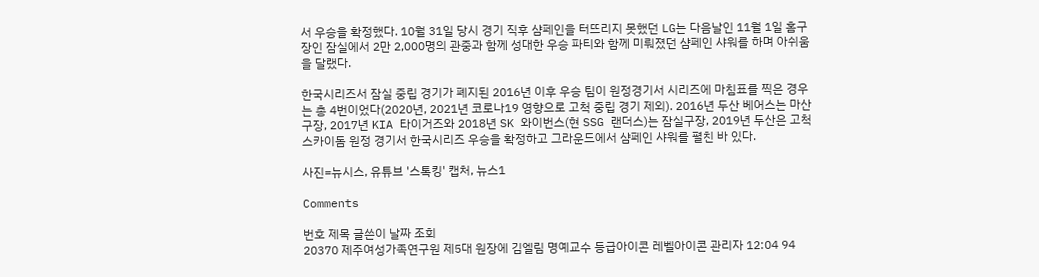서 우승을 확정했다. 10월 31일 당시 경기 직후 샴페인을 터뜨리지 못했던 LG는 다음날인 11월 1일 홈구장인 잠실에서 2만 2,000명의 관중과 함께 성대한 우승 파티와 함께 미뤄졌던 샴페인 샤워를 하며 아쉬움을 달랬다.

한국시리즈서 잠실 중립 경기가 폐지된 2016년 이후 우승 팀이 원정경기서 시리즈에 마침표를 찍은 경우는 총 4번이었다(2020년, 2021년 코로나19 영향으로 고척 중립 경기 제외). 2016년 두산 베어스는 마산구장, 2017년 KIA 타이거즈와 2018년 SK 와이번스(현 SSG 랜더스)는 잠실구장, 2019년 두산은 고척스카이돔 원정 경기서 한국시리즈 우승을 확정하고 그라운드에서 샴페인 샤워를 펼친 바 있다.

사진=뉴시스, 유튜브 '스톡킹' 캡처, 뉴스1

Comments

번호 제목 글쓴이 날짜 조회
20370 제주여성가족연구원 제5대 원장에 김엘림 명예교수 등급아이콘 레벨아이콘 관리자 12:04 94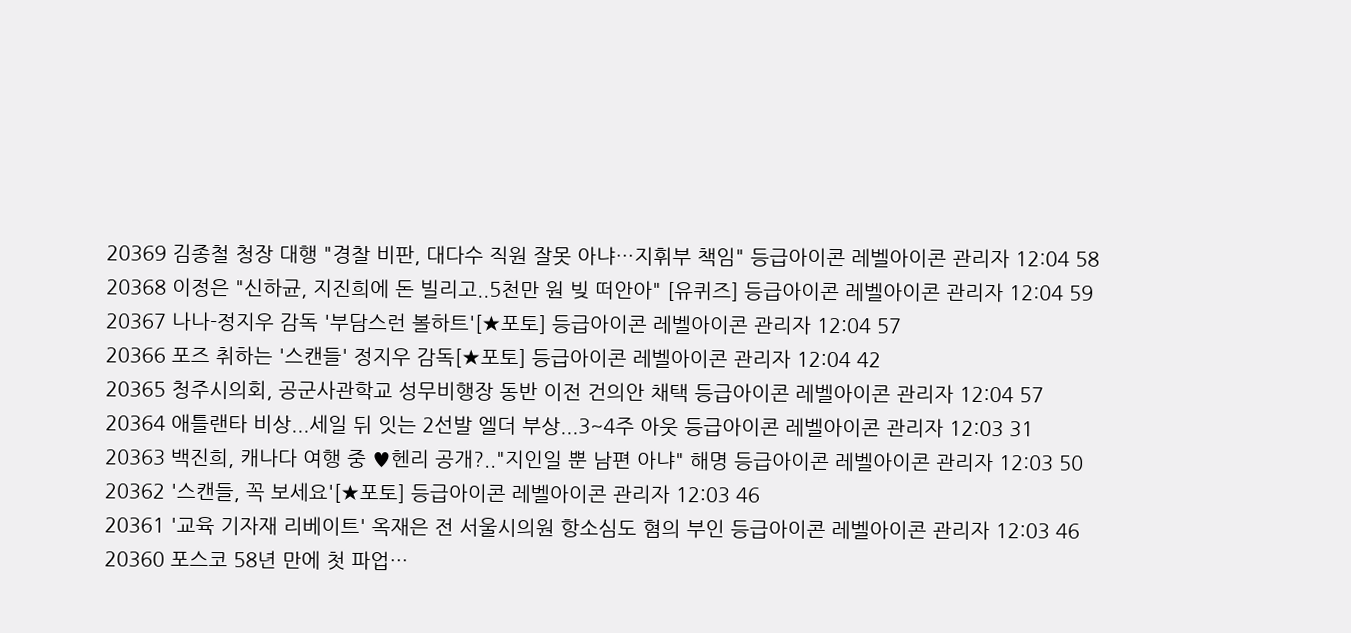20369 김종철 청장 대행 "경찰 비판, 대다수 직원 잘못 아냐…지휘부 책임" 등급아이콘 레벨아이콘 관리자 12:04 58
20368 이정은 "신하균, 지진희에 돈 빌리고..5천만 원 빚 떠안아" [유퀴즈] 등급아이콘 레벨아이콘 관리자 12:04 59
20367 나나-정지우 감독 '부담스런 볼하트'[★포토] 등급아이콘 레벨아이콘 관리자 12:04 57
20366 포즈 취하는 '스캔들' 정지우 감독[★포토] 등급아이콘 레벨아이콘 관리자 12:04 42
20365 청주시의회, 공군사관학교 성무비행장 동반 이전 건의안 채택 등급아이콘 레벨아이콘 관리자 12:04 57
20364 애틀랜타 비상...세일 뒤 잇는 2선발 엘더 부상...3~4주 아웃 등급아이콘 레벨아이콘 관리자 12:03 31
20363 백진희, 캐나다 여행 중 ♥헨리 공개?.."지인일 뿐 남편 아냐" 해명 등급아이콘 레벨아이콘 관리자 12:03 50
20362 '스캔들, 꼭 보세요'[★포토] 등급아이콘 레벨아이콘 관리자 12:03 46
20361 '교육 기자재 리베이트' 옥재은 전 서울시의원 항소심도 혐의 부인 등급아이콘 레벨아이콘 관리자 12:03 46
20360 포스코 58년 만에 첫 파업…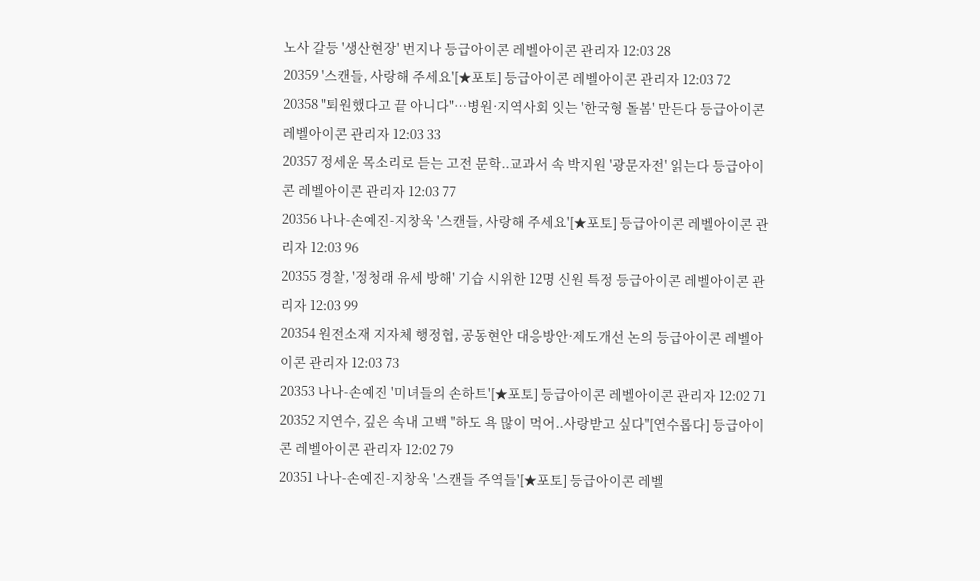노사 갈등 '생산현장' 번지나 등급아이콘 레벨아이콘 관리자 12:03 28
20359 '스캔들, 사랑해 주세요'[★포토] 등급아이콘 레벨아이콘 관리자 12:03 72
20358 "퇴원했다고 끝 아니다"…병원·지역사회 잇는 '한국형 돌봄' 만든다 등급아이콘 레벨아이콘 관리자 12:03 33
20357 정세운 목소리로 듣는 고전 문학..교과서 속 박지원 '광문자전' 읽는다 등급아이콘 레벨아이콘 관리자 12:03 77
20356 나나-손예진-지창욱 '스캔들, 사랑해 주세요'[★포토] 등급아이콘 레벨아이콘 관리자 12:03 96
20355 경찰, '정청래 유세 방해' 기습 시위한 12명 신원 특정 등급아이콘 레벨아이콘 관리자 12:03 99
20354 원전소재 지자체 행정협, 공동현안 대응방안·제도개선 논의 등급아이콘 레벨아이콘 관리자 12:03 73
20353 나나-손예진 '미녀들의 손하트'[★포토] 등급아이콘 레벨아이콘 관리자 12:02 71
20352 지연수, 깊은 속내 고백 "하도 욕 많이 먹어..사랑받고 싶다"[연수롭다] 등급아이콘 레벨아이콘 관리자 12:02 79
20351 나나-손예진-지창욱 '스캔들 주역들'[★포토] 등급아이콘 레벨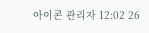아이콘 관리자 12:02 26